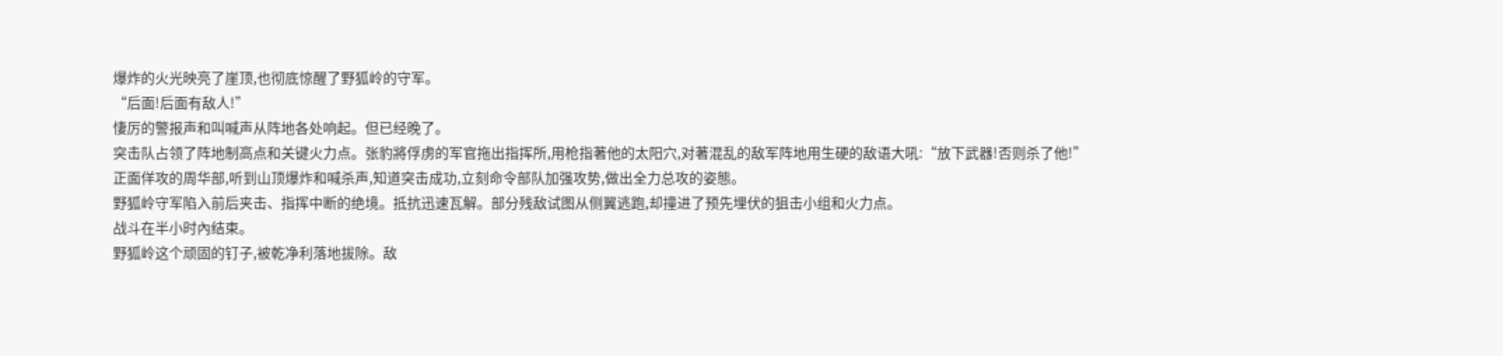爆炸的火光映亮了崖顶,也彻底惊醒了野狐岭的守军。
“后面!后面有敌人!”
悽厉的警报声和叫喊声从阵地各处响起。但已经晚了。
突击队占领了阵地制高点和关键火力点。张豹將俘虏的军官拖出指挥所,用枪指著他的太阳穴,对著混乱的敌军阵地用生硬的敌语大吼:“放下武器!否则杀了他!”
正面佯攻的周华部,听到山顶爆炸和喊杀声,知道突击成功,立刻命令部队加强攻势,做出全力总攻的姿態。
野狐岭守军陷入前后夹击、指挥中断的绝境。抵抗迅速瓦解。部分残敌试图从侧翼逃跑,却撞进了预先埋伏的狙击小组和火力点。
战斗在半小时內结束。
野狐岭这个顽固的钉子,被乾净利落地拔除。敌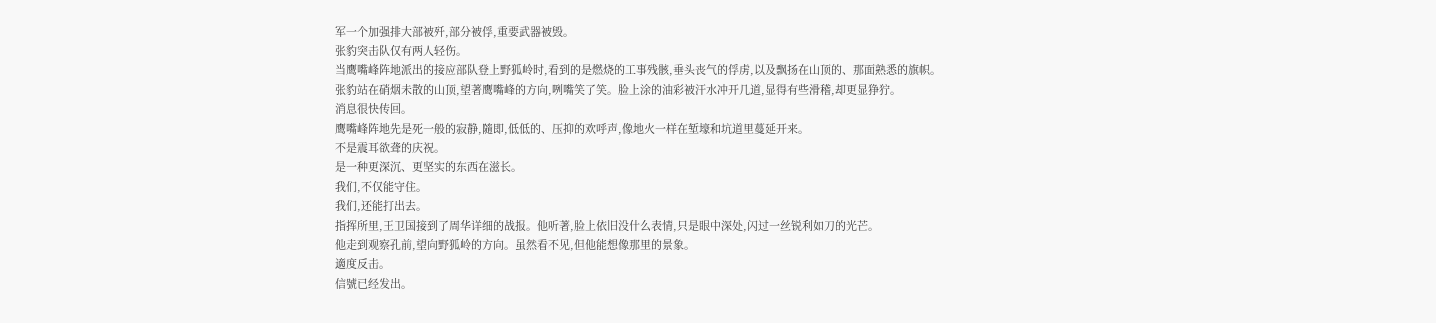军一个加强排大部被歼,部分被俘,重要武器被毁。
张豹突击队仅有两人轻伤。
当鹰嘴峰阵地派出的接应部队登上野狐岭时,看到的是燃烧的工事残骸,垂头丧气的俘虏,以及飘扬在山顶的、那面熟悉的旗帜。
张豹站在硝烟未散的山顶,望著鹰嘴峰的方向,咧嘴笑了笑。脸上涂的油彩被汗水冲开几道,显得有些滑稽,却更显狰狞。
消息很快传回。
鹰嘴峰阵地先是死一般的寂静,隨即,低低的、压抑的欢呼声,像地火一样在堑壕和坑道里蔓延开来。
不是震耳欲聋的庆祝。
是一种更深沉、更坚实的东西在滋长。
我们,不仅能守住。
我们,还能打出去。
指挥所里,王卫国接到了周华详细的战报。他听著,脸上依旧没什么表情,只是眼中深处,闪过一丝锐利如刀的光芒。
他走到观察孔前,望向野狐岭的方向。虽然看不见,但他能想像那里的景象。
適度反击。
信號已经发出。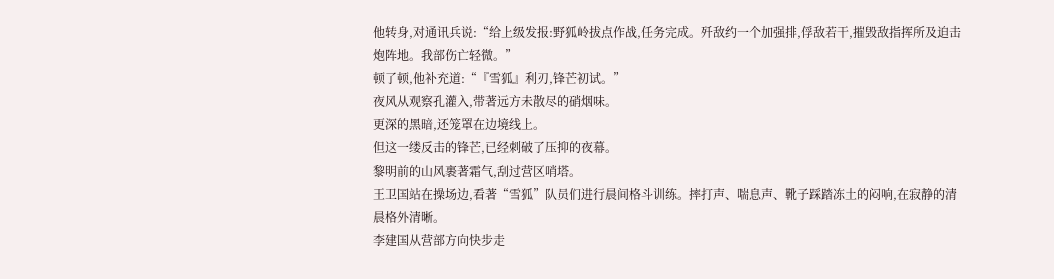他转身,对通讯兵说:“给上级发报:野狐岭拔点作战,任务完成。歼敌约一个加强排,俘敌若干,摧毁敌指挥所及迫击炮阵地。我部伤亡轻微。”
顿了顿,他补充道:“『雪狐』利刃,锋芒初试。”
夜风从观察孔灌入,带著远方未散尽的硝烟味。
更深的黑暗,还笼罩在边境线上。
但这一缕反击的锋芒,已经刺破了压抑的夜幕。
黎明前的山风裹著霜气,刮过营区哨塔。
王卫国站在操场边,看著“雪狐”队员们进行晨间格斗训练。摔打声、喘息声、靴子踩踏冻土的闷响,在寂静的清晨格外清晰。
李建国从营部方向快步走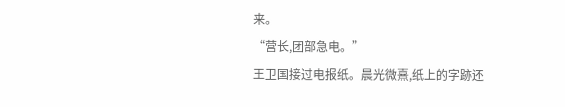来。
“营长,团部急电。”
王卫国接过电报纸。晨光微熹,纸上的字跡还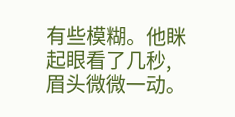有些模糊。他眯起眼看了几秒,眉头微微一动。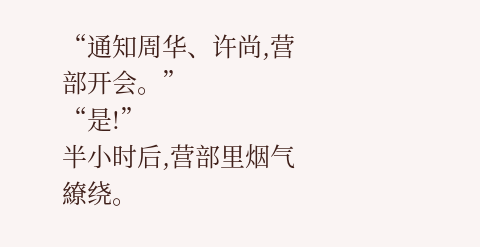“通知周华、许尚,营部开会。”
“是!”
半小时后,营部里烟气繚绕。